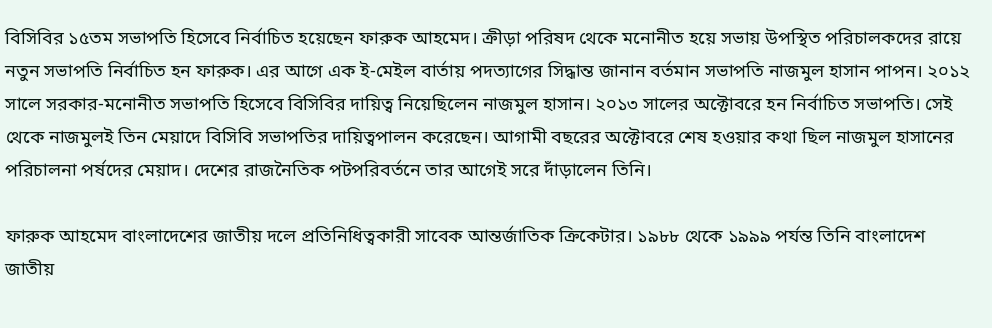বিসিবির ১৫তম সভাপতি হিসেবে নির্বাচিত হয়েছেন ফারুক আহমেদ। ক্রীড়া পরিষদ থেকে মনোনীত হয়ে সভায় উপস্থিত পরিচালকদের রায়ে নতুন সভাপতি নির্বাচিত হন ফারুক। এর আগে এক ই-মেইল বার্তায় পদত্যাগের সিদ্ধান্ত জানান বর্তমান সভাপতি নাজমুল হাসান পাপন। ২০১২ সালে সরকার-মনোনীত সভাপতি হিসেবে বিসিবির দায়িত্ব নিয়েছিলেন নাজমুল হাসান। ২০১৩ সালের অক্টোবরে হন নির্বাচিত সভাপতি। সেই থেকে নাজমুলই তিন মেয়াদে বিসিবি সভাপতির দায়িত্বপালন করেছেন। আগামী বছরের অক্টোবরে শেষ হওয়ার কথা ছিল নাজমুল হাসানের পরিচালনা পর্ষদের মেয়াদ। দেশের রাজনৈতিক পটপরিবর্তনে তার আগেই সরে দাঁড়ালেন তিনি।

ফারুক আহমেদ বাংলাদেশের জাতীয় দলে প্রতিনিধিত্বকারী সাবেক আন্তর্জাতিক ক্রিকেটার। ১৯৮৮ থেকে ১৯৯৯ পর্যন্ত তিনি বাংলাদেশ জাতীয়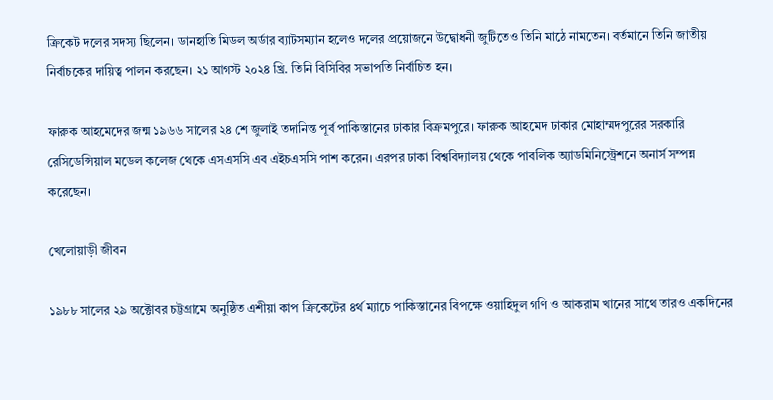ক্রিকেট দলের সদস্য ছিলেন। ডানহাতি মিডল অর্ডার ব্যাটসম্যান হলেও দলের প্রয়োজনে উদ্বোধনী জুটিতেও তিনি মাঠে নামতেন। বর্তমানে তিনি জাতীয় নির্বাচকের দায়িত্ব পালন করছেন। ২১ আগস্ট ২০২৪ খ্রি. তিনি বিসিবির সভাপতি নির্বাচিত হন।

ফারুক আহমেদের জন্ম ১৯৬৬ সালের ২৪ শে জুলাই তদানিন্ত পূর্ব পাকিস্তানের ঢাকার বিক্রমপুরে। ফারুক আহমেদ ঢাকার মোহাম্মদপুরের সরকারি রেসিডেন্সিয়াল মডেল কলেজ থেকে এসএসসি এব এইচএসসি পাশ করেন। এরপর ঢাকা বিশ্ববিদ্যালয় থেকে পাবলিক অ্যাডমিনিস্ট্রেশনে অনার্স সম্পন্ন করেছেন।

খেলোয়াড়ী জীবন

১৯৮৮ সালের ২৯ অক্টোবর চট্টগ্রামে অনুষ্ঠিত এশীয়া কাপ ক্রিকেটের ৪র্থ ম্যাচে পাকিস্তানের বিপক্ষে ওয়াহিদুল গণি ও আকরাম খানের সাথে তারও একদিনের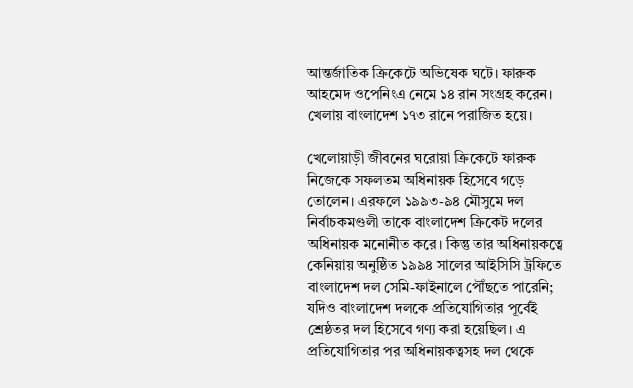আন্তর্জাতিক ক্রিকেটে অভিষেক ঘটে। ফারুক আহমেদ ওপেনিংএ নেমে ১৪ রান সংগ্রহ করেন। খেলায় বাংলাদেশ ১৭৩ রানে পরাজিত হয়ে।

খেলোয়াড়ী জীবনের ঘরোয়া ক্রিকেটে ফারুক নিজেকে সফলতম অধিনায়ক হিসেবে গড়ে তোলেন। এরফলে ১৯৯৩-৯৪ মৌসুমে দল নির্বাচকমণ্ডলী তাকে বাংলাদেশ ক্রিকেট দলের অধিনায়ক মনোনীত করে। কিন্তু তার অধিনায়কত্বে কেনিয়ায় অনুষ্ঠিত ১৯৯৪ সালের আইসিসি ট্রফিতে বাংলাদেশ দল সেমি-ফাইনালে পৌঁছতে পারেনি; যদিও বাংলাদেশ দলকে প্রতিযোগিতার পূর্বেই শ্রেষ্ঠতর দল হিসেবে গণ্য করা হয়েছিল। এ প্রতিযোগিতার পর অধিনায়কত্বসহ দল থেকে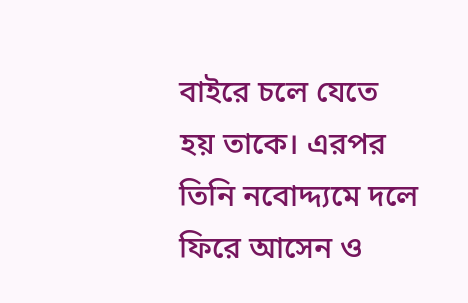বাইরে চলে যেতে হয় তাকে। এরপর তিনি নবোদ্দ্যমে দলে ফিরে আসেন ও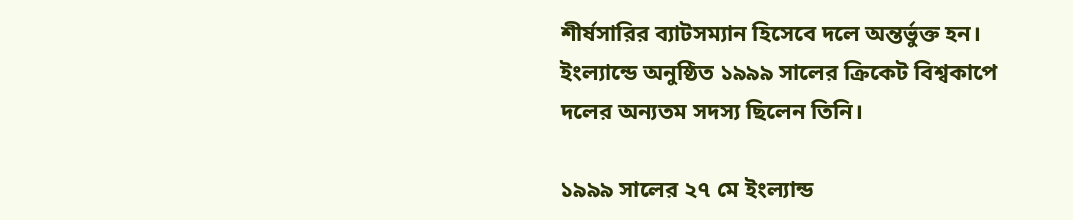শীর্ষসারির ব্যাটসম্যান হিসেবে দলে অন্তর্ভুক্ত হন। ইংল্যান্ডে অনুষ্ঠিত ১৯৯৯ সালের ক্রিকেট বিশ্বকাপে দলের অন্যতম সদস্য ছিলেন তিনি।

১৯৯৯ সালের ২৭ মে ইংল্যান্ড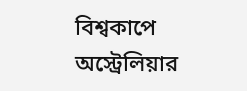বিশ্বকাপে অস্ট্রেলিয়ার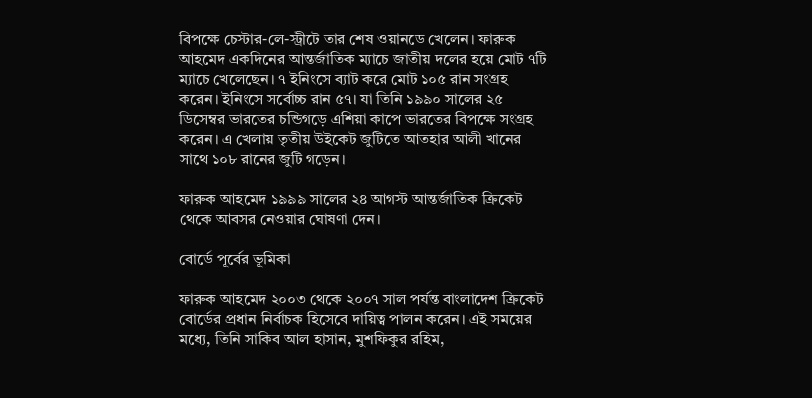বিপক্ষে চেস্টার-লে-স্ট্রীটে তার শেষ ওয়ানডে খেলেন। ফারুক আহমেদ একদিনের আন্তর্জাতিক ম্যাচে জাতীয় দলের হয়ে মোট ৭টি ম্যাচে খেলেছেন। ৭ ইনিংসে ব্যাট করে মোট ১০৫ রান সংগ্রহ করেন। ইনিংসে সর্বোচ্চ রান ৫৭। যা তিনি ১৯৯০ সালের ২৫ ডিসেম্বর ভারতের চন্ডিগড়ে এশিয়া কাপে ভারতের বিপক্ষে সংগ্রহ করেন। এ খেলায় তৃতীয় উইকেট জুটিতে আতহার আলী খানের সাথে ১০৮ রানের জুটি গড়েন।

ফারুক আহমেদ ১৯৯৯ সালের ২৪ আগস্ট আন্তর্জাতিক ক্রিকেট থেকে আবসর নেওয়ার ঘোষণা দেন।

বোর্ডে পূর্বের ভূমিকা

ফারুক আহমেদ ২০০৩ থেকে ২০০৭ সাল পর্যন্ত বাংলাদেশ ক্রিকেট বোর্ডের প্রধান নির্বাচক হিসেবে দায়িত্ব পালন করেন। এই সময়ের মধ্যে, তিনি সাকিব আল হাসান, মুশফিকুর রহিম,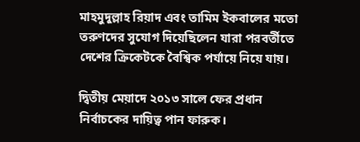মাহমুদুল্লাহ রিয়াদ এবং তামিম ইকবালের মতো তরুণদের সুযোগ দিয়েছিলেন যারা পরবর্তীতে দেশের ক্রিকেটকে বৈশ্বিক পর্যায়ে নিয়ে যায়।

দ্বিতীয় মেয়াদে ২০১৩ সালে ফের প্রধান নির্বাচকের দায়িত্ব পান ফারুক।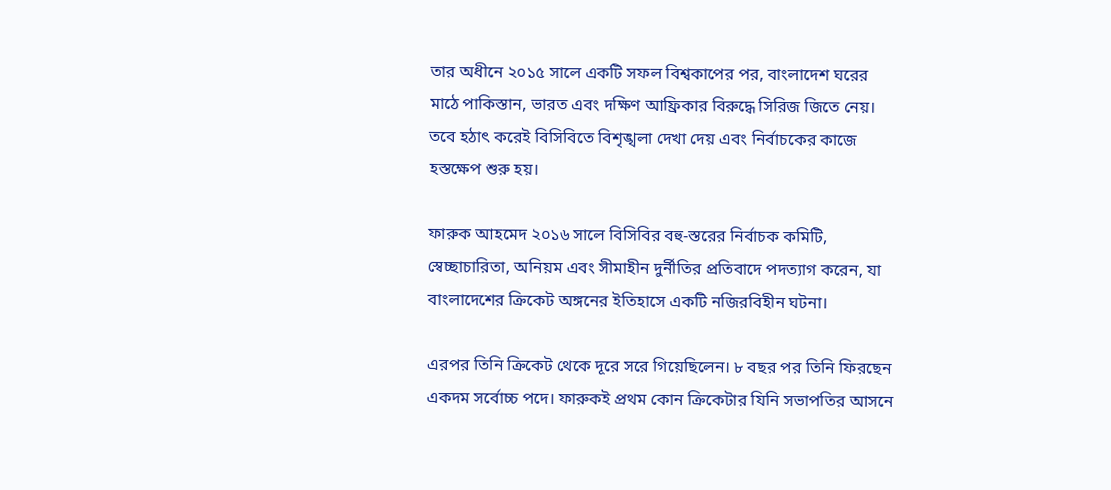তার অধীনে ২০১৫ সালে একটি সফল বিশ্বকাপের পর, বাংলাদেশ ঘরের মাঠে পাকিস্তান, ভারত এবং দক্ষিণ আফ্রিকার বিরুদ্ধে সিরিজ জিতে নেয়। তবে হঠাৎ করেই বিসিবিতে বিশৃঙ্খলা দেখা দেয় এবং নির্বাচকের কাজে হস্তক্ষেপ শুরু হয়।

ফারুক আহমেদ ২০১৬ সালে বিসিবির বহু-স্তরের নির্বাচক কমিটি, স্বেচ্ছাচারিতা, অনিয়ম এবং সীমাহীন দুর্নীতির প্রতিবাদে পদত্যাগ করেন, যা বাংলাদেশের ক্রিকেট অঙ্গনের ইতিহাসে একটি নজিরবিহীন ঘটনা।

এরপর তিনি ক্রিকেট থেকে দূরে সরে গিয়েছিলেন। ৮ বছর পর তিনি ফিরছেন একদম সর্বোচ্চ পদে। ফারুকই প্রথম কোন ক্রিকেটার যিনি সভাপতির আসনে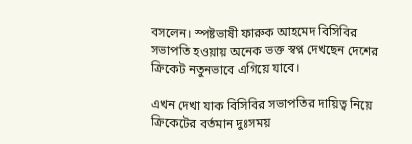বসলেন। স্পষ্টভাষী ফারুক আহমেদ বিসিবির সভাপতি হওয়ায় অনেক ভক্ত স্বপ্ন দেখছেন দেশের ক্রিকেট নতুনভাবে এগিয়ে যাবে।

এখন দেখা যাক বিসিবির সভাপতির দায়িত্ব নিয়ে ক্রিকেটের বর্তমান দুঃসময়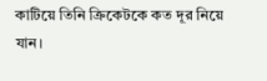কাটিয়ে তিনি ক্রিকেটকে কত দূর নিয়ে যান।